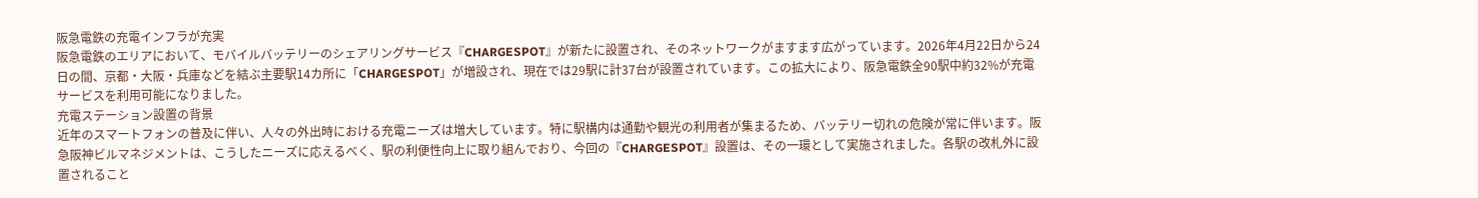阪急電鉄の充電インフラが充実
阪急電鉄のエリアにおいて、モバイルバッテリーのシェアリングサービス『CHARGESPOT』が新たに設置され、そのネットワークがますます広がっています。2026年4月22日から24日の間、京都・大阪・兵庫などを結ぶ主要駅14カ所に「CHARGESPOT」が増設され、現在では29駅に計37台が設置されています。この拡大により、阪急電鉄全90駅中約32%が充電サービスを利用可能になりました。
充電ステーション設置の背景
近年のスマートフォンの普及に伴い、人々の外出時における充電ニーズは増大しています。特に駅構内は通勤や観光の利用者が集まるため、バッテリー切れの危険が常に伴います。阪急阪神ビルマネジメントは、こうしたニーズに応えるべく、駅の利便性向上に取り組んでおり、今回の『CHARGESPOT』設置は、その一環として実施されました。各駅の改札外に設置されること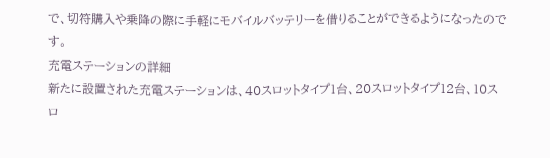で、切符購入や乗降の際に手軽にモバイルバッテリーを借りることができるようになったのです。
充電ステーションの詳細
新たに設置された充電ステーションは、40スロットタイプ1台、20スロットタイプ12台、10スロ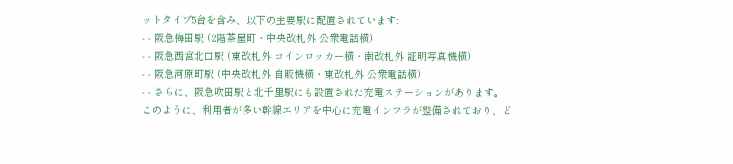ットタイプ5台を含み、以下の主要駅に配置されています:
- - 阪急梅田駅 (2階茶屋町・中央改札外 公衆電話横)
- - 阪急西宮北口駅 (東改札外 コインロッカー横・南改札外 証明写真機横)
- - 阪急河原町駅 (中央改札外 自販機横・東改札外 公衆電話横)
- - さらに、阪急吹田駅と北千里駅にも設置された充電ステーションがあります。
このように、利用者が多い幹線エリアを中心に充電インフラが整備されており、ど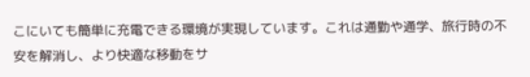こにいても簡単に充電できる環境が実現しています。これは通勤や通学、旅行時の不安を解消し、より快適な移動をサ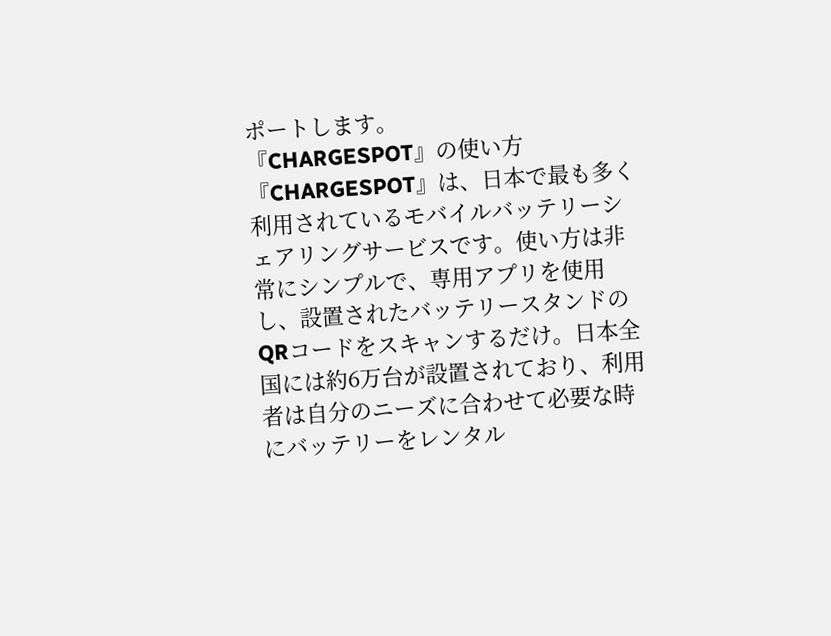ポートします。
『CHARGESPOT』の使い方
『CHARGESPOT』は、日本で最も多く利用されているモバイルバッテリーシェアリングサービスです。使い方は非常にシンプルで、専用アプリを使用し、設置されたバッテリースタンドのQRコードをスキャンするだけ。日本全国には約6万台が設置されており、利用者は自分のニーズに合わせて必要な時にバッテリーをレンタル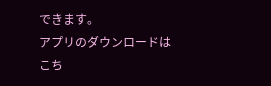できます。
アプリのダウンロードは
こち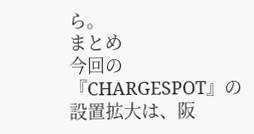ら。
まとめ
今回の『CHARGESPOT』の設置拡大は、阪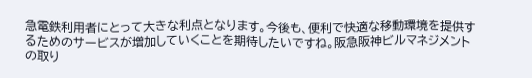急電鉄利用者にとって大きな利点となります。今後も、便利で快適な移動環境を提供するためのサービスが増加していくことを期待したいですね。阪急阪神ビルマネジメントの取り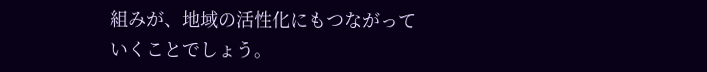組みが、地域の活性化にもつながっていくことでしょう。